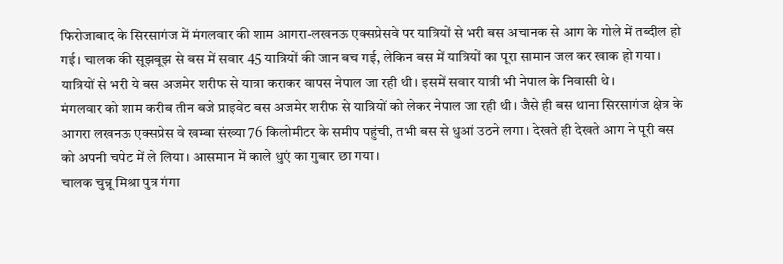फिरोजाबाद के सिरसागंज में मंगलवार की शाम आगरा-लखनऊ एक्सप्रेसवे पर यात्रियों से भरी बस अचानक से आग के गोले में तब्दील हो गई। चालक की सूझबूझ से बस में सवार 45 यात्रियों की जान बच गई, लेकिन बस में यात्रियों का पूरा सामान जल कर खाक हो गया। यात्रियों से भरी ये बस अजमेर शरीफ से यात्रा कराकर वापस नेपाल जा रही थी। इसमें सवार यात्री भी नेपाल के निवासी थे।
मंगलवार को शाम करीब तीन बजे प्राइवेट बस अजमेर शरीफ से यात्रियों को लेकर नेपाल जा रही थी। जैसे ही बस थाना सिरसागंज क्षेत्र के आगरा लखनऊ एक्सप्रेस वे खम्बा संख्या 76 किलोमीटर के समीप पहुंची, तभी बस से धुआं उठने लगा। देखते ही देखते आग ने पूरी बस को अपनी चपेट में ले लिया। आसमान में काले धुएं का गुबार छा गया।
चालक चुन्नू मिश्रा पुत्र गंगा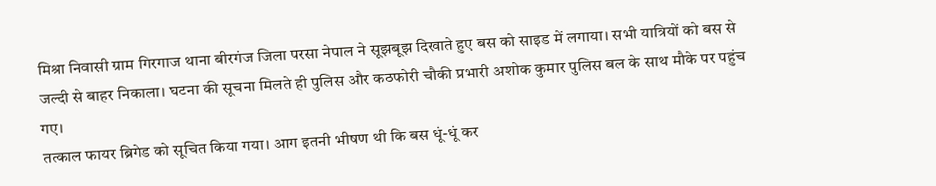मिश्रा निवासी ग्राम गिरगाज थाना बीरगंज जिला परसा नेपाल ने सूझबूझ दिखाते हुए बस को साइड में लगाया। सभी यात्रियों को बस से जल्दी से बाहर निकाला। घटना की सूचना मिलते ही पुलिस और कठफोरी चौकी प्रभारी अशोक कुमार पुलिस बल के साथ मौके पर पहुंच गए।
तत्काल फायर ब्रिगेड को सूचित किया गया। आग इतनी भीषण थी कि बस धूं-धूं कर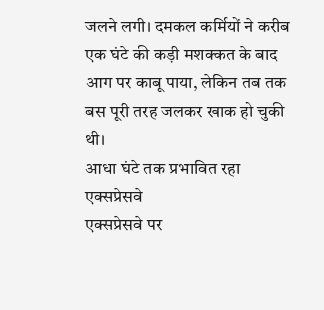जलने लगी। दमकल कर्मियों ने करीब एक घंटे की कड़ी मशक्कत के बाद आग पर काबू पाया, लेकिन तब तक बस पूरी तरह जलकर खाक हो चुकी थी।
आधा घंटे तक प्रभावित रहा एक्सप्रेसवे
एक्सप्रेसवे पर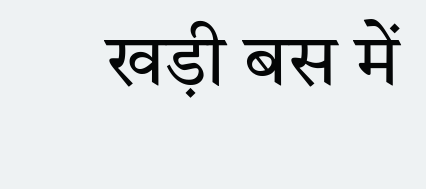खड़ी बस में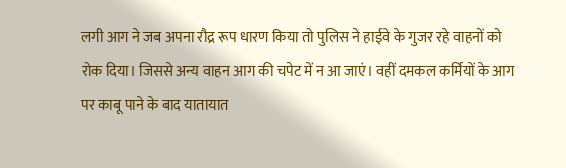लगी आग ने जब अपना रौद्र रूप धारण किया तो पुलिस ने हाईवे के गुजर रहे वाहनों को रोक दिया। जिससे अन्य वाहन आग की चपेट में न आ जाएं। वहीं दमकल कर्मियों के आग पर काबू पाने के बाद यातायात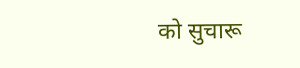को सुचारू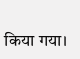किया गया।